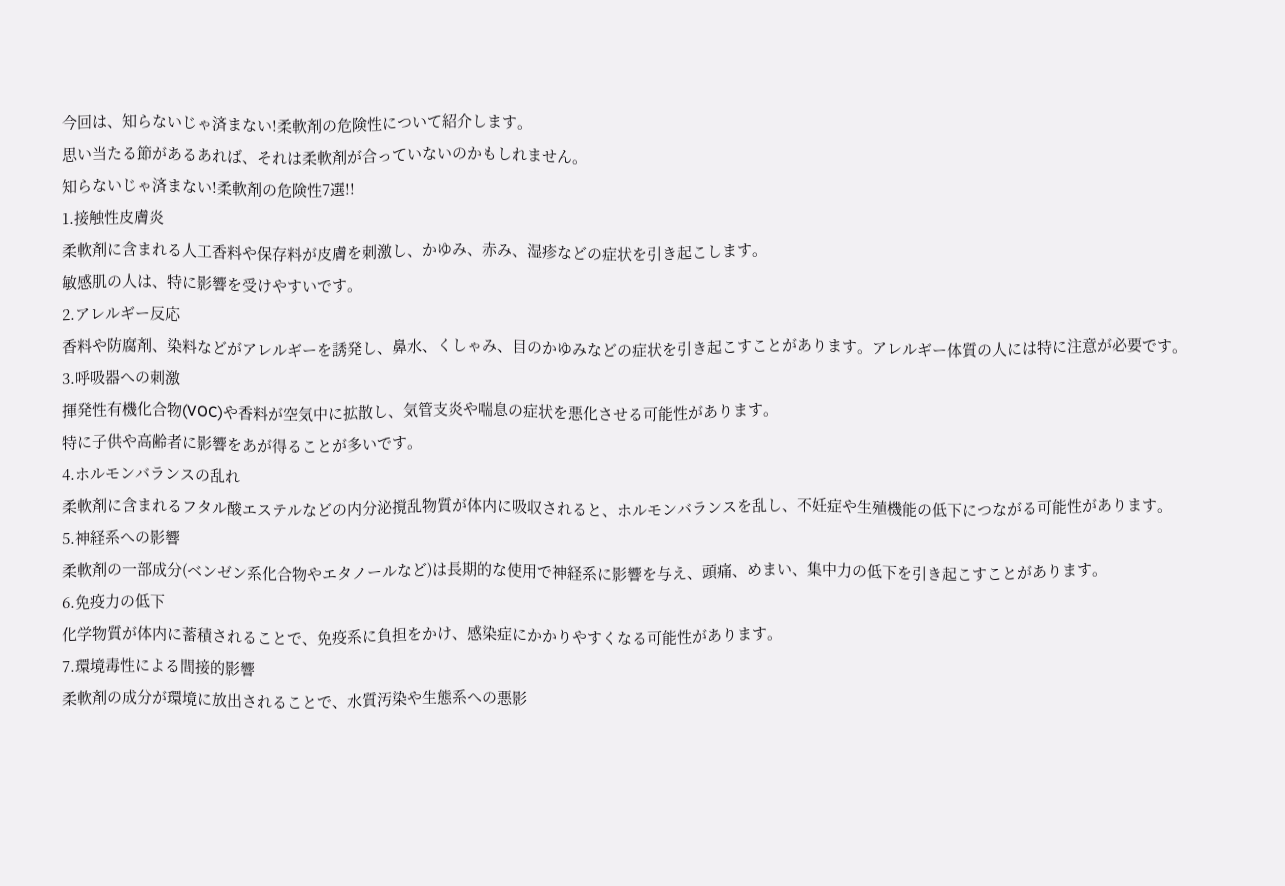今回は、知らないじゃ済まない!柔軟剤の危険性について紹介します。
思い当たる節があるあれば、それは柔軟剤が合っていないのかもしれません。
知らないじゃ済まない!柔軟剤の危険性7選!!
1.接触性皮膚炎
柔軟剤に含まれる人工香料や保存料が皮膚を刺激し、かゆみ、赤み、湿疹などの症状を引き起こします。
敏感肌の人は、特に影響を受けやすいです。
2.アレルギー反応
香料や防腐剤、染料などがアレルギーを誘発し、鼻水、くしゃみ、目のかゆみなどの症状を引き起こすことがあります。アレルギー体質の人には特に注意が必要です。
3.呼吸器への刺激
揮発性有機化合物(VOC)や香料が空気中に拡散し、気管支炎や喘息の症状を悪化させる可能性があります。
特に子供や高齢者に影響をあが得ることが多いです。
4.ホルモンバランスの乱れ
柔軟剤に含まれるフタル酸エステルなどの内分泌撹乱物質が体内に吸収されると、ホルモンバランスを乱し、不妊症や生殖機能の低下につながる可能性があります。
5.神経系への影響
柔軟剤の一部成分(ベンゼン系化合物やエタノールなど)は長期的な使用で神経系に影響を与え、頭痛、めまい、集中力の低下を引き起こすことがあります。
6.免疫力の低下
化学物質が体内に蓄積されることで、免疫系に負担をかけ、感染症にかかりやすくなる可能性があります。
7.環境毒性による間接的影響
柔軟剤の成分が環境に放出されることで、水質汚染や生態系への悪影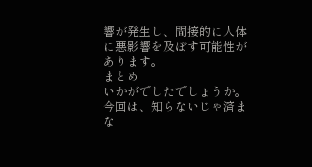響が発生し、間接的に人体に悪影響を及ぼす可能性があります。
まとめ
いかがでしたでしょうか。
今回は、知らないじゃ済まな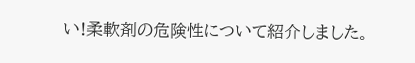い!柔軟剤の危険性について紹介しました。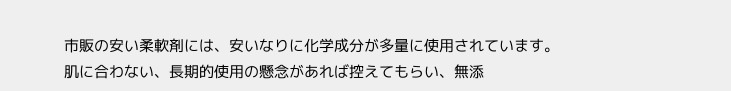市販の安い柔軟剤には、安いなりに化学成分が多量に使用されています。
肌に合わない、長期的使用の懸念があれば控えてもらい、無添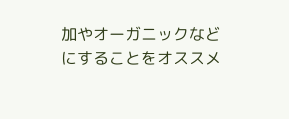加やオーガニックなどにすることをオススメ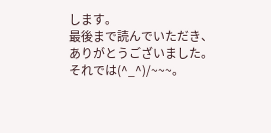します。
最後まで読んでいただき、ありがとうございました。それでは(^_^)/~~~。